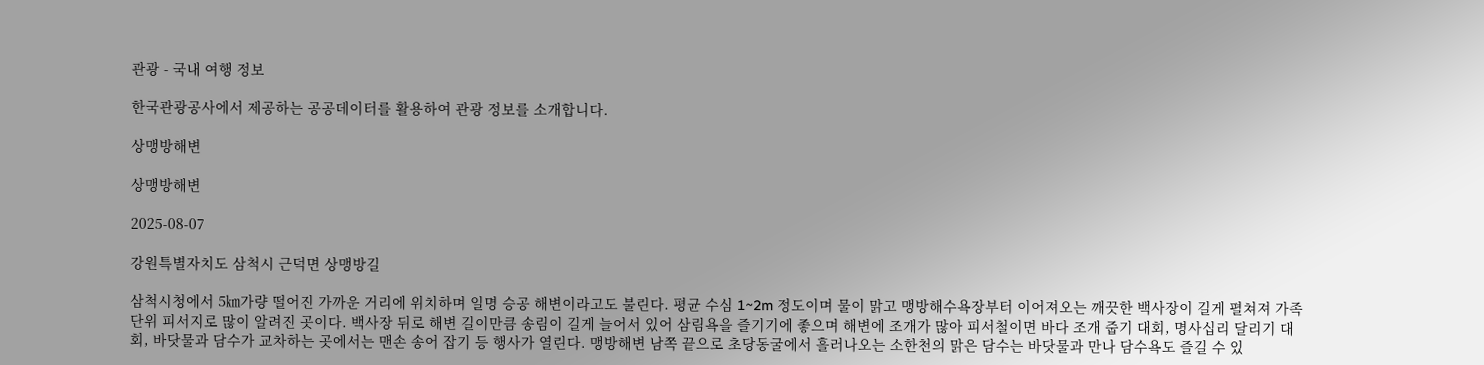관광 - 국내 여행 정보

한국관광공사에서 제공하는 공공데이터를 활용하여 관광 정보를 소개합니다.

상맹방해변

상맹방해변

2025-08-07

강원특별자치도 삼척시 근덕면 상맹방길

삼척시청에서 5㎞가량 떨어진 가까운 거리에 위치하며 일명 승공 해변이라고도 불린다. 평균 수심 1~2m 정도이며 물이 맑고 맹방해수욕장부터 이어져오는 깨끗한 백사장이 길게 펼쳐져 가족 단위 피서지로 많이 알려진 곳이다. 백사장 뒤로 해변 길이만큼 송림이 길게 늘어서 있어 삼림욕을 즐기기에 좋으며 해변에 조개가 많아 피서철이면 바다 조개 줍기 대회, 명사십리 달리기 대회, 바닷물과 담수가 교차하는 곳에서는 맨손 송어 잡기 등 행사가 열린다. 맹방해변 남쪽 끝으로 초당동굴에서 흘러나오는 소한천의 맑은 담수는 바닷물과 만나 담수욕도 즐길 수 있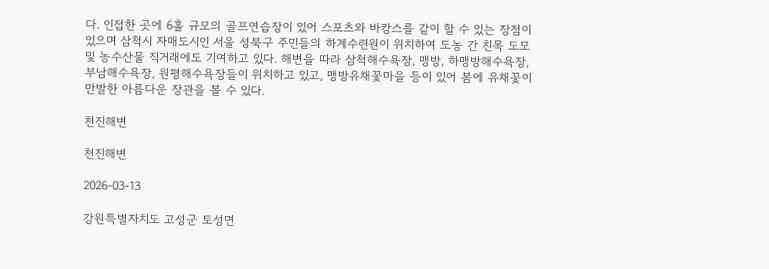다. 인접한 곳에 6홀 규모의 골프연습장이 있어 스포츠와 바캉스를 같이 할 수 있는 장점이 있으며 삼척시 자매도시인 서울 성북구 주민들의 하계수련원이 위치하여 도농 간 친목 도모 및 농수산물 직거래에도 기여하고 있다. 해변을 따라 삼척해수욕장, 맹방, 하맹방해수욕장, 부남해수욕장, 원평해수욕장들이 위치하고 있고, 맹방유채꽃마을 등이 있어 봄에 유채꽃이 만발한 아름다운 장관을 볼 수 있다.

천진해변

천진해변

2026-03-13

강원특별자치도 고성군 토성면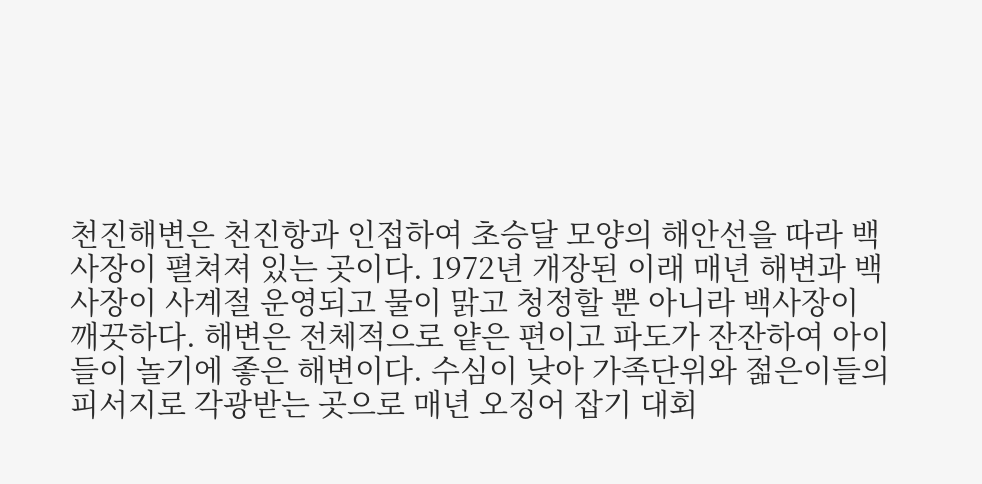천진해변은 천진항과 인접하여 초승달 모양의 해안선을 따라 백사장이 펼쳐져 있는 곳이다. 1972년 개장된 이래 매년 해변과 백사장이 사계절 운영되고 물이 맑고 청정할 뿐 아니라 백사장이 깨끗하다. 해변은 전체적으로 얕은 편이고 파도가 잔잔하여 아이들이 놀기에 좋은 해변이다. 수심이 낮아 가족단위와 젊은이들의 피서지로 각광받는 곳으로 매년 오징어 잡기 대회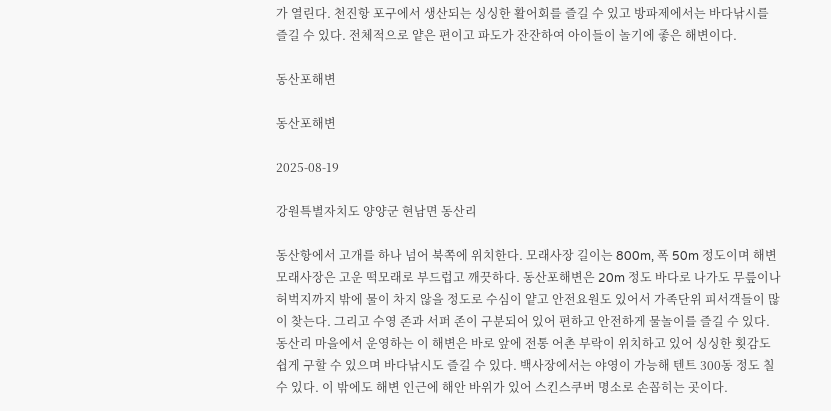가 열린다. 천진항 포구에서 생산되는 싱싱한 활어회를 즐길 수 있고 방파제에서는 바다낚시를 즐길 수 있다. 전체적으로 얕은 편이고 파도가 잔잔하여 아이들이 놀기에 좋은 해변이다.

동산포해변

동산포해변

2025-08-19

강원특별자치도 양양군 현남면 동산리

동산항에서 고개를 하나 넘어 북쪽에 위치한다. 모래사장 길이는 800m, 폭 50m 정도이며 해변 모래사장은 고운 떡모래로 부드럽고 깨끗하다. 동산포해변은 20m 정도 바다로 나가도 무릎이나 허벅지까지 밖에 물이 차지 않을 정도로 수심이 얕고 안전요원도 있어서 가족단위 피서객들이 많이 찾는다. 그리고 수영 존과 서퍼 존이 구분되어 있어 편하고 안전하게 물놀이를 즐길 수 있다. 동산리 마을에서 운영하는 이 해변은 바로 앞에 전통 어촌 부락이 위치하고 있어 싱싱한 횟감도 쉽게 구할 수 있으며 바다낚시도 즐길 수 있다. 백사장에서는 야영이 가능해 텐트 300동 정도 칠 수 있다. 이 밖에도 해변 인근에 해안 바위가 있어 스킨스쿠버 명소로 손꼽히는 곳이다.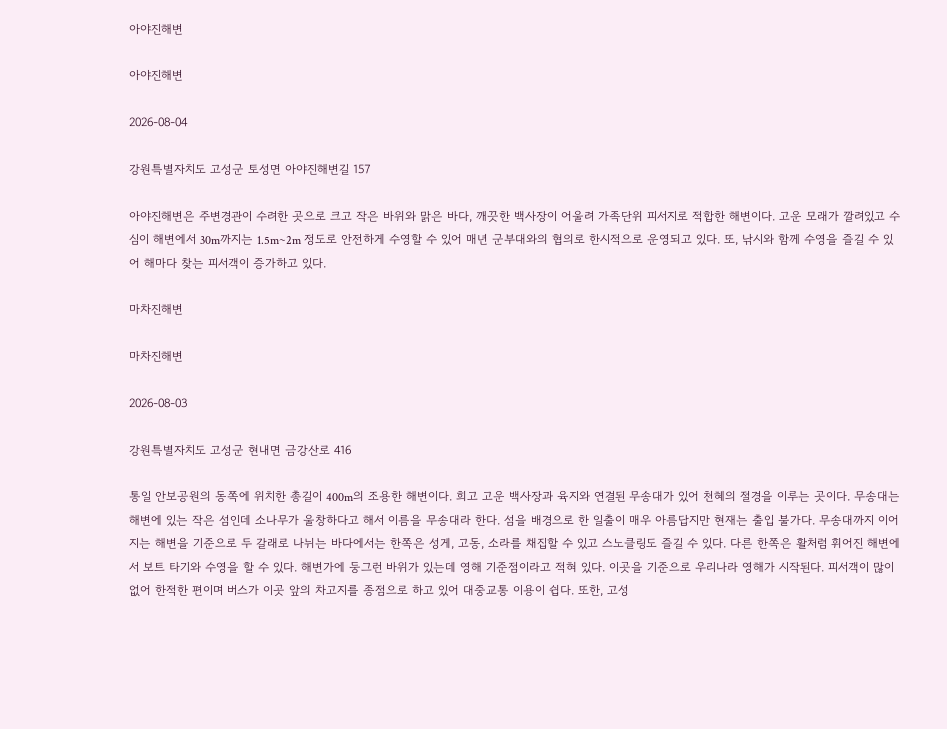아야진해변

아야진해변

2026-08-04

강원특별자치도 고성군 토성면 아야진해변길 157

아야진해변은 주변경관이 수려한 곳으로 크고 작은 바위와 맑은 바다, 깨끗한 백사장이 어울려 가족단위 피서지로 적합한 해변이다. 고운 모래가 깔려있고 수심이 해변에서 30m까지는 1.5m~2m 정도로 안전하게 수영할 수 있어 매년 군부대와의 협의로 한시적으로 운영되고 있다. 또, 낚시와 함께 수영을 즐길 수 있어 해마다 찾는 피서객이 증가하고 있다.

마차진해변

마차진해변

2026-08-03

강원특별자치도 고성군 현내면 금강산로 416

통일 안보공원의 동쪽에 위치한 총길이 400m의 조용한 해변이다. 희고 고운 백사장과 육지와 연결된 무송대가 있어 천혜의 절경을 이루는 곳이다. 무송대는 해변에 있는 작은 섬인데 소나무가 울창하다고 해서 이름을 무송대라 한다. 섬을 배경으로 한 일출이 매우 아름답지만 현재는 출입 불가다. 무송대까지 이어지는 해변을 기준으로 두 갈래로 나뉘는 바다에서는 한쪽은 성게, 고동, 소라를 채집할 수 있고 스노클링도 즐길 수 있다. 다른 한쪽은 활처럼 휘어진 해변에서 보트 타기와 수영을 할 수 있다. 해변가에 둥그런 바위가 있는데 영해 기준점이라고 적혀 있다. 이곳을 기준으로 우리나라 영해가 시작된다. 피서객이 많이 없어 한적한 편이며 버스가 이곳 앞의 차고지를 종점으로 하고 있어 대중교통 이용이 쉽다. 또한, 고성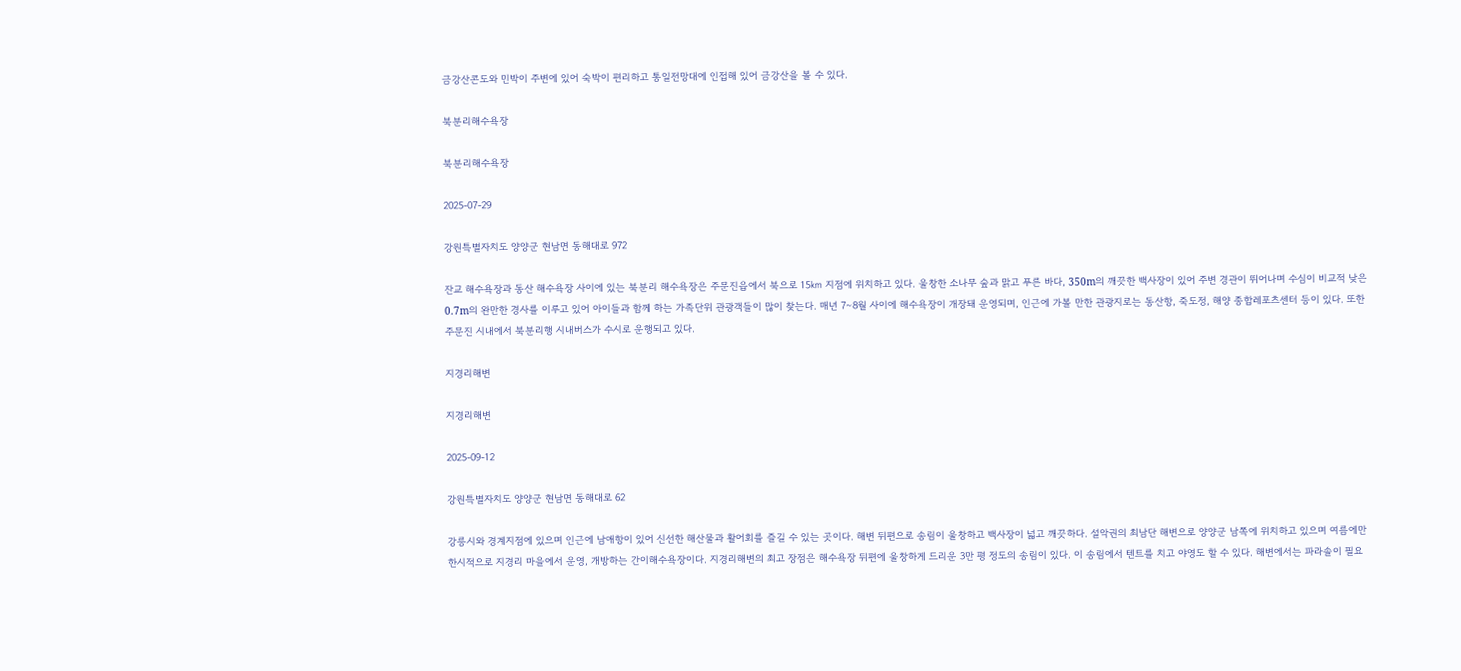금강산콘도와 민박이 주변에 있어 숙박이 편리하고 통일전망대에 인접해 있어 금강산을 볼 수 있다.

북분리해수욕장

북분리해수욕장

2025-07-29

강원특별자치도 양양군 현남면 동해대로 972

잔교 해수욕장과 동산 해수욕장 사이에 있는 북분리 해수욕장은 주문진읍에서 북으로 15㎞ 지점에 위치하고 있다. 울창한 소나무 숲과 맑고 푸른 바다, 350m의 깨끗한 백사장이 있어 주변 경관이 뛰어나며 수심이 비교적 낮은 0.7m의 완만한 경사를 이루고 있어 아이들과 함께 하는 가족단위 관광객들이 많이 찾는다. 매년 7∼8월 사이에 해수욕장이 개장돼 운영되며, 인근에 가볼 만한 관광지로는 동산항, 죽도정, 해양 종합레포츠센터 등이 있다. 또한 주문진 시내에서 북분리행 시내버스가 수시로 운행되고 있다.

지경리해변

지경리해변

2025-09-12

강원특별자치도 양양군 현남면 동해대로 62

강릉시와 경계지점에 있으며 인근에 남애항이 있어 신선한 해산물과 활어회를 즐길 수 있는 곳이다. 해변 뒤편으로 송림이 울창하고 백사장이 넓고 깨끗하다. 설악권의 최남단 해변으로 양양군 남쪽에 위치하고 있으며 여름에만 한시적으로 지경리 마을에서 운영, 개방하는 간이해수욕장이다. 지경리해변의 최고 장점은 해수욕장 뒤편에 울창하게 드리운 3만 평 정도의 송림이 있다. 이 송림에서 텐트를 치고 야영도 할 수 있다. 해변에서는 파라솔이 필요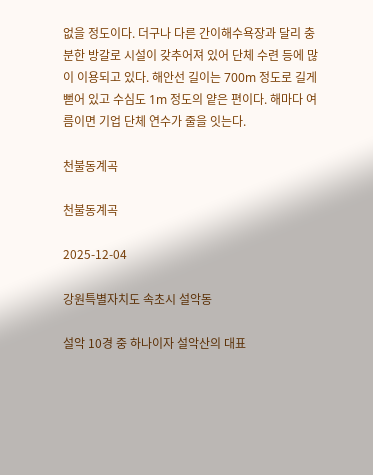없을 정도이다. 더구나 다른 간이해수욕장과 달리 충분한 방갈로 시설이 갖추어져 있어 단체 수련 등에 많이 이용되고 있다. 해안선 길이는 700m 정도로 길게 뻗어 있고 수심도 1m 정도의 얕은 편이다. 해마다 여름이면 기업 단체 연수가 줄을 잇는다.

천불동계곡

천불동계곡

2025-12-04

강원특별자치도 속초시 설악동

설악 10경 중 하나이자 설악산의 대표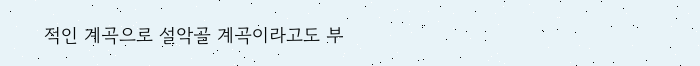적인 계곡으로 설악골 계곡이라고도 부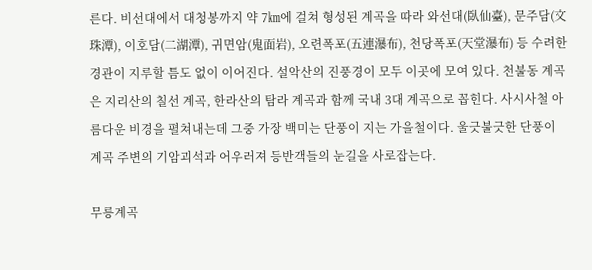른다. 비선대에서 대청봉까지 약 7㎞에 걸쳐 형성된 계곡을 따라 와선대(臥仙臺), 문주담(文珠潭), 이호담(二湖潭), 귀면암(鬼面岩), 오련폭포(五連瀑布), 천당폭포(天堂瀑布) 등 수려한 경관이 지루할 틈도 없이 이어진다. 설악산의 진풍경이 모두 이곳에 모여 있다. 천불동 계곡은 지리산의 칠선 계곡, 한라산의 탐라 계곡과 함께 국내 3대 계곡으로 꼽힌다. 사시사철 아름다운 비경을 펼쳐내는데 그중 가장 백미는 단풍이 지는 가을철이다. 울긋불긋한 단풍이 계곡 주변의 기암괴석과 어우러져 등반객들의 눈길을 사로잡는다.

무릉계곡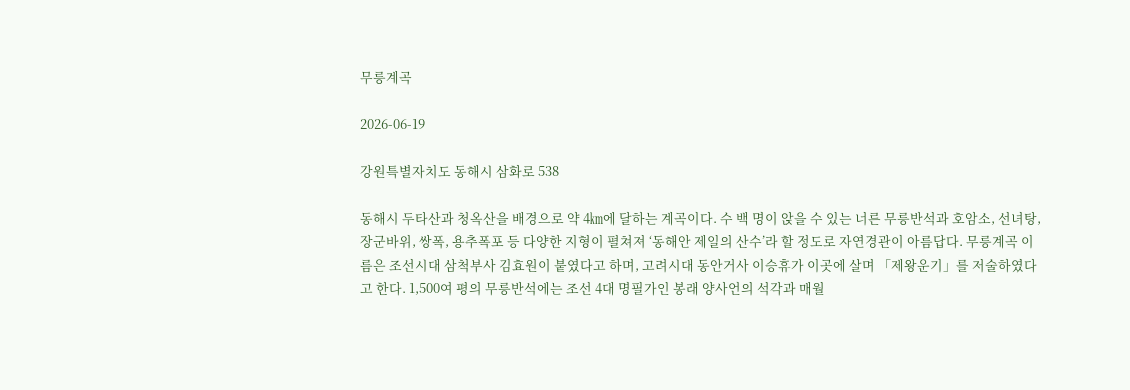무릉계곡

2026-06-19

강원특별자치도 동해시 삼화로 538

동해시 두타산과 청옥산을 배경으로 약 4㎞에 달하는 계곡이다. 수 백 명이 앉을 수 있는 너른 무릉반석과 호암소, 선녀탕, 장군바위, 쌍폭, 용추폭포 등 다양한 지형이 펼쳐져 ‘동해안 제일의 산수’라 할 정도로 자연경관이 아름답다. 무릉계곡 이름은 조선시대 삼척부사 김효원이 붙였다고 하며, 고려시대 동안거사 이승휴가 이곳에 살며 「제왕운기」를 저술하였다고 한다. 1,500여 평의 무릉반석에는 조선 4대 명필가인 봉래 양사언의 석각과 매월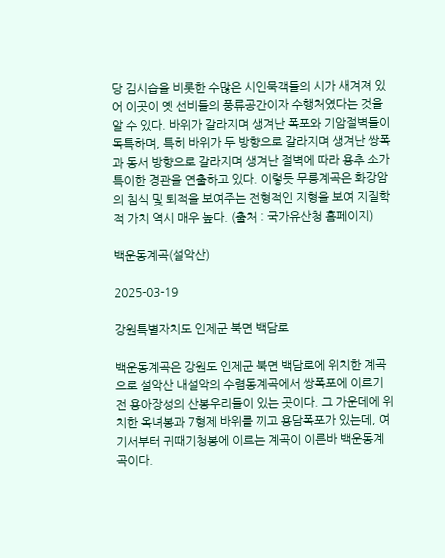당 김시습을 비롯한 수많은 시인묵객들의 시가 새겨져 있어 이곳이 옛 선비들의 풍류공간이자 수행처였다는 것을 알 수 있다. 바위가 갈라지며 생겨난 폭포와 기암절벽들이 독특하며, 특히 바위가 두 방향으로 갈라지며 생겨난 쌍폭과 동서 방향으로 갈라지며 생겨난 절벽에 따라 용추 소가 특이한 경관을 연출하고 있다. 이렇듯 무릉계곡은 화강암의 침식 및 퇴적을 보여주는 전형적인 지형을 보여 지질학적 가치 역시 매우 높다. (출처 : 국가유산청 홈페이지)

백운동계곡(설악산)

2025-03-19

강원특별자치도 인제군 북면 백담로

백운동계곡은 강원도 인제군 북면 백담로에 위치한 계곡으로 설악산 내설악의 수렴동계곡에서 쌍폭포에 이르기 전 용아장성의 산봉우리들이 있는 곳이다. 그 가운데에 위치한 옥녀봉과 7형제 바위를 끼고 용담폭포가 있는데, 여기서부터 귀때기청봉에 이르는 계곡이 이른바 백운동계곡이다.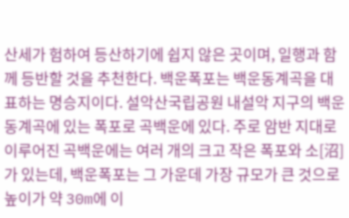산세가 험하여 등산하기에 쉽지 않은 곳이며, 일행과 함께 등반할 것을 추천한다. 백운폭포는 백운동계곡을 대표하는 명승지이다. 설악산국립공원 내설악 지구의 백운동계곡에 있는 폭포로 곡백운에 있다. 주로 암반 지대로 이루어진 곡백운에는 여러 개의 크고 작은 폭포와 소[沼]가 있는데, 백운폭포는 그 가운데 가장 규모가 큰 것으로 높이가 약 30m에 이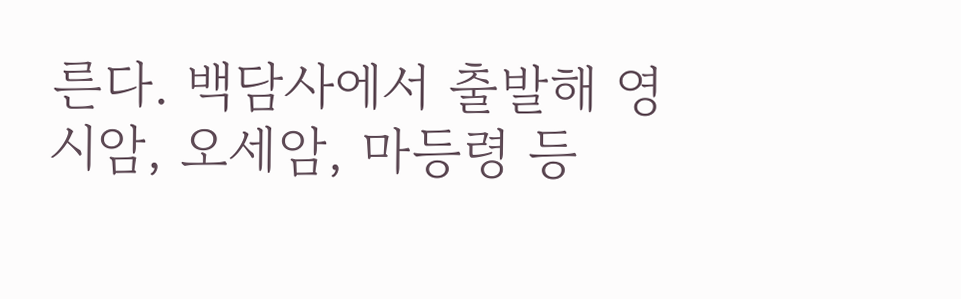른다. 백담사에서 출발해 영시암, 오세암, 마등령 등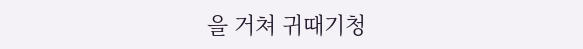을 거쳐 귀때기청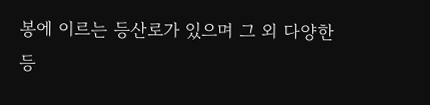봉에 이르는 등산로가 있으며 그 외 다양한 등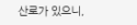산로가 있으니,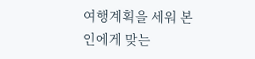여행계획을 세워 본인에게 맞는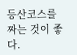등산코스를 짜는 것이 좋다.